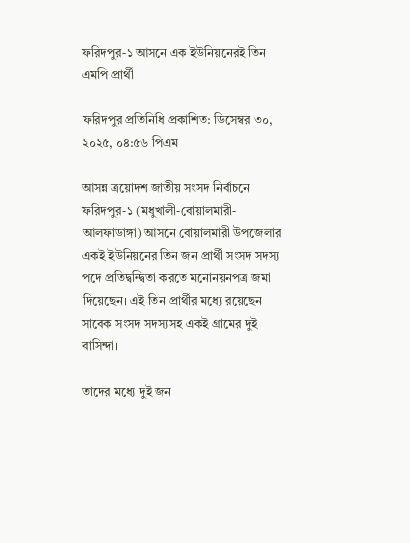ফরিদপুর-১ আসনে এক ইউনিয়নেরই তিন এমপি প্রার্থী

ফরিদপুর প্রতিনিধি প্রকাশিত: ডিসেম্বর ৩০, ২০২৫, ০৪:৫৬ পিএম

আসন্ন ত্রয়োদশ জাতীয় সংসদ নির্বাচনে ফরিদপুর-১ (মধুখালী-বোয়ালমারী-আলফাডাঙ্গা) আসনে বোয়ালমারী উপজেলার একই ইউনিয়নের তিন জন প্রার্থী সংসদ সদস্য পদে প্রতিদ্বন্দ্বিতা করতে মনোনয়নপত্র জমা দিয়েছেন। এই তিন প্রার্থীর মধ্যে রয়েছেন সাবেক সংসদ সদস্যসহ একই গ্রামের দুই বাসিন্দা।

তাদের মধ্যে দুই জন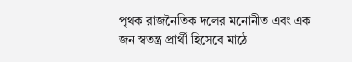পৃথক রাজনৈতিক দলের মনোনীত এবং এক জন স্বতন্ত্র প্রার্থী হিসেবে মাঠে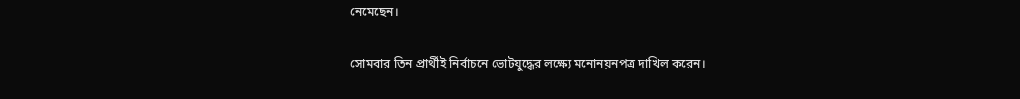নেমেছেন।

সোমবার তিন প্রার্থীই নির্বাচনে ভোটযুদ্ধের লক্ষ্যে মনোনয়নপত্র দাখিল করেন।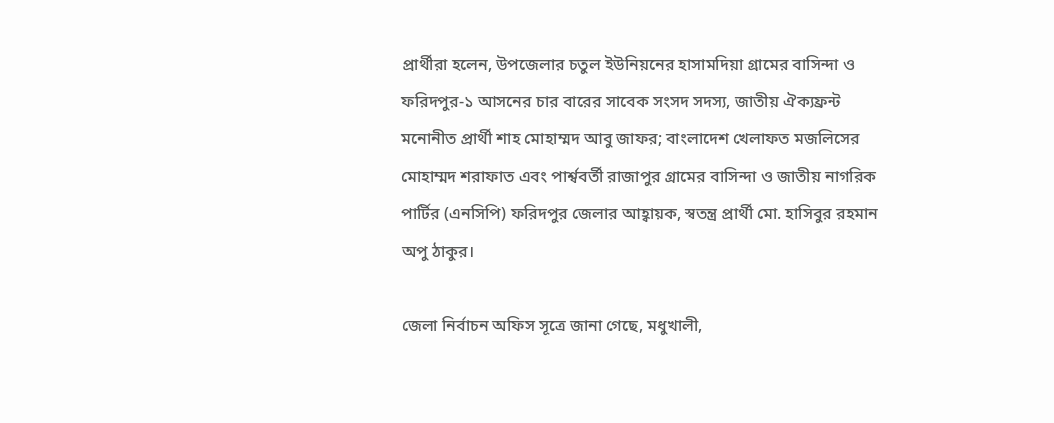প্রার্থীরা হলেন, উপজেলার চতুল ইউনিয়নের হাসামদিয়া গ্রামের বাসিন্দা ও ফরিদপুর-১ আসনের চার বারের সাবেক সংসদ সদস্য, জাতীয় ঐক্যফ্রন্ট মনোনীত প্রার্থী শাহ মোহাম্মদ আবু জাফর; বাংলাদেশ খেলাফত মজলিসের মোহাম্মদ শরাফাত এবং পার্শ্ববর্তী রাজাপুর গ্রামের বাসিন্দা ও জাতীয় নাগরিক পার্টির (এনসিপি) ফরিদপুর জেলার আহ্বায়ক, স্বতন্ত্র প্রার্থী মো. হাসিবুর রহমান অপু ঠাকুর।

জেলা নির্বাচন অফিস সূত্রে জানা গেছে, মধুখালী,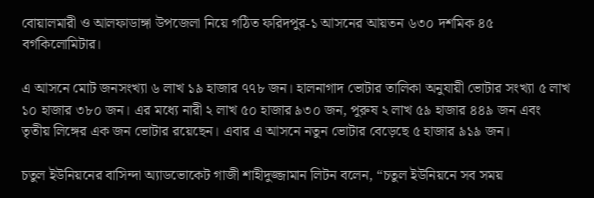বোয়ালমারী ও আলফাডাঙ্গা উপজেলা নিয়ে গঠিত ফরিদপুর-১ আসনের আয়তন ৬৩০ দশমিক ৪৫ বর্গকিলোমিটার।

এ আসনে মোট জনসংখ্যা ৬ লাখ ১৯ হাজার ৭৭৮ জন। হালনাগাদ ভোটার তালিকা অনুযায়ী ভোটার সংখ্যা ৫ লাখ ১০ হাজার ৩৮০ জন। এর মধ্যে নারী ২ লাখ ৫০ হাজার ৯৩০ জন, পুরুষ ২ লাখ ৫৯ হাজার ৪৪৯ জন এবং তৃতীয় লিঙ্গের এক জন ভোটার রয়েছেন। এবার এ আসনে নতুন ভোটার বেড়েছে ৫ হাজার ৯১৯ জন।

চতুল ইউনিয়নের বাসিন্দা অ্যাডভোকেট গাজী শাহীদুজ্জামান লিটন বলেন, “চতুল ইউনিয়নে সব সময়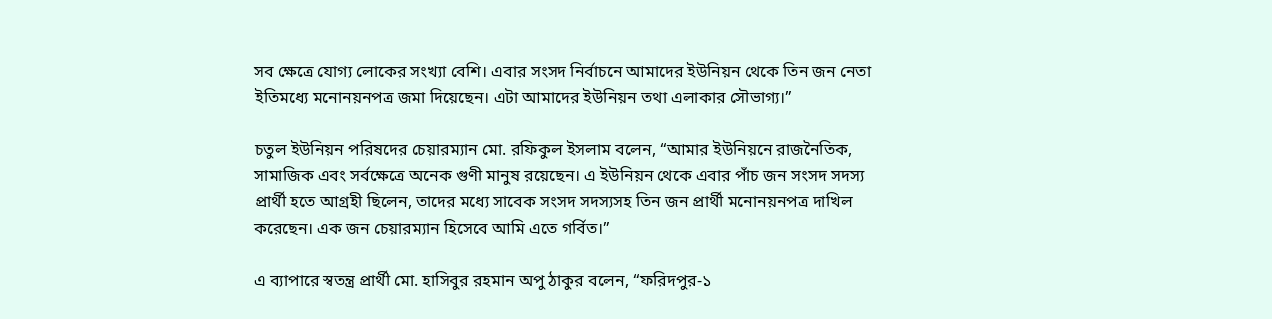সব ক্ষেত্রে যোগ্য লোকের সংখ্যা বেশি। এবার সংসদ নির্বাচনে আমাদের ইউনিয়ন থেকে তিন জন নেতা ইতিমধ্যে মনোনয়নপত্র জমা দিয়েছেন। এটা আমাদের ইউনিয়ন তথা এলাকার সৌভাগ্য।”

চতুল ইউনিয়ন পরিষদের চেয়ারম্যান মো. রফিকুল ইসলাম বলেন, “আমার ইউনিয়নে রাজনৈতিক, সামাজিক এবং সর্বক্ষেত্রে অনেক গুণী মানুষ রয়েছেন। এ ইউনিয়ন থেকে এবার পাঁচ জন সংসদ সদস্য প্রার্থী হতে আগ্রহী ছিলেন, তাদের মধ্যে সাবেক সংসদ সদস্যসহ তিন জন প্রার্থী মনোনয়নপত্র দাখিল করেছেন। এক জন চেয়ারম্যান হিসেবে আমি এতে গর্বিত।”

এ ব্যাপারে স্বতন্ত্র প্রার্থী মো. হাসিবুর রহমান অপু ঠাকুর বলেন, “ফরিদপুর-১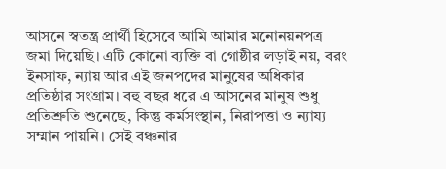আসনে স্বতন্ত্র প্রার্থী হিসেবে আমি আমার মনোনয়নপত্র জমা দিয়েছি। এটি কোনো ব্যক্তি বা গোষ্ঠীর লড়াই নয়, বরং ইনসাফ, ন্যায় আর এই জনপদের মানুষের অধিকার প্রতিষ্ঠার সংগ্রাম। বহু বছর ধরে এ আসনের মানুষ শুধু প্রতিশ্রুতি শুনেছে, কিন্তু কর্মসংস্থান, নিরাপত্তা ও ন্যায্য সম্মান পায়নি। সেই বঞ্চনার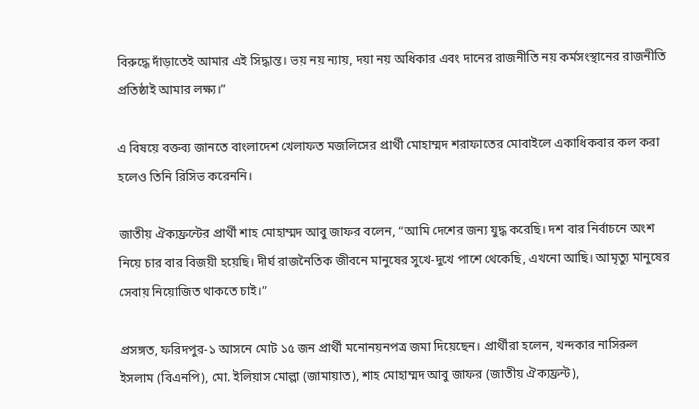বিরুদ্ধে দাঁড়াতেই আমার এই সিদ্ধান্ত। ভয় নয় ন্যায়, দয়া নয় অধিকার এবং দানের রাজনীতি নয় কর্মসংস্থানের রাজনীতি প্রতিষ্ঠাই আমার লক্ষ্য।”

এ বিষয়ে বক্তব্য জানতে বাংলাদেশ খেলাফত মজলিসের প্রার্থী মোহাম্মদ শরাফাতের মোবাইলে একাধিকবার কল করা হলেও তিনি রিসিভ করেননি।

জাতীয় ঐক্যফ্রন্টের প্রার্থী শাহ মোহাম্মদ আবু জাফর বলেন, “আমি দেশের জন্য যুদ্ধ করেছি। দশ বার নির্বাচনে অংশ নিয়ে চার বার বিজয়ী হয়েছি। দীর্ঘ রাজনৈতিক জীবনে মানুষের সুখে-দুখে পাশে থেকেছি, এখনো আছি। আমৃত্যু মানুষের সেবায় নিয়োজিত থাকতে চাই।”

প্রসঙ্গত, ফরিদপুর-১ আসনে মোট ১৫ জন প্রার্থী মনোনয়নপত্র জমা দিয়েছেন। প্রার্থীরা হলেন, খন্দকার নাসিরুল ইসলাম (বিএনপি), মো. ইলিয়াস মোল্লা (জামায়াত), শাহ মোহাম্মদ আবু জাফর (জাতীয় ঐক্যফ্রন্ট),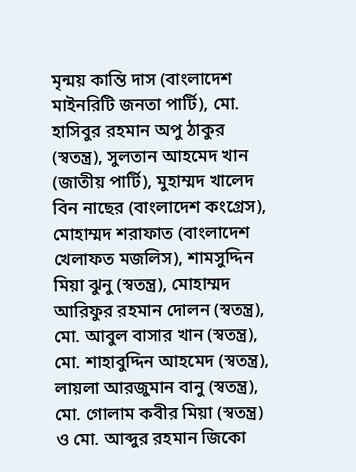মৃন্ময় কান্তি দাস (বাংলাদেশ মাইনরিটি জনতা পার্টি), মো. হাসিবুর রহমান অপু ঠাকুর (স্বতন্ত্র), সুলতান আহমেদ খান (জাতীয় পার্টি), মুহাম্মদ খালেদ বিন নাছের (বাংলাদেশ কংগ্রেস), মোহাম্মদ শরাফাত (বাংলাদেশ খেলাফত মজলিস), শামসুদ্দিন মিয়া ঝুনু (স্বতন্ত্র), মোহাম্মদ আরিফুর রহমান দোলন (স্বতন্ত্র), মো. আবুল বাসার খান (স্বতন্ত্র), মো. শাহাবুদ্দিন আহমেদ (স্বতন্ত্র), লায়লা আরজুমান বানু (স্বতন্ত্র), মো. গোলাম কবীর মিয়া (স্বতন্ত্র) ও মো. আব্দুর রহমান জিকো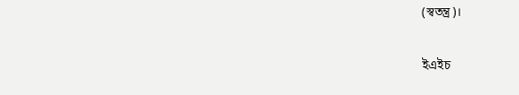(স্বতন্ত্র)।

ইএইচ